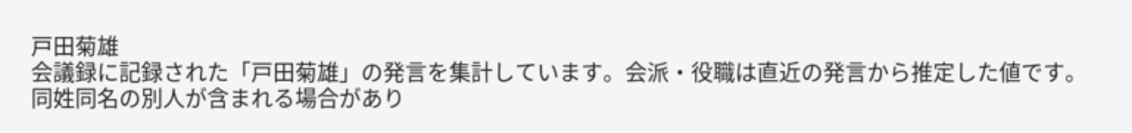戸田菊雄
会議録に記録された「戸田菊雄」の発言を集計しています。会派・役職は直近の発言から推定した値です。同姓同名の別人が含まれる場合があり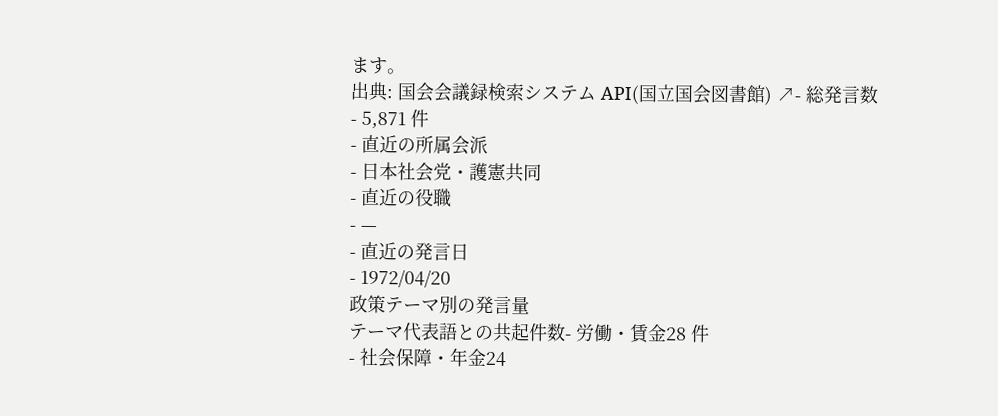ます。
出典: 国会会議録検索システム API(国立国会図書館) ↗- 総発言数
- 5,871 件
- 直近の所属会派
- 日本社会党・護憲共同
- 直近の役職
- —
- 直近の発言日
- 1972/04/20
政策テーマ別の発言量
テーマ代表語との共起件数- 労働・賃金28 件
- 社会保障・年金24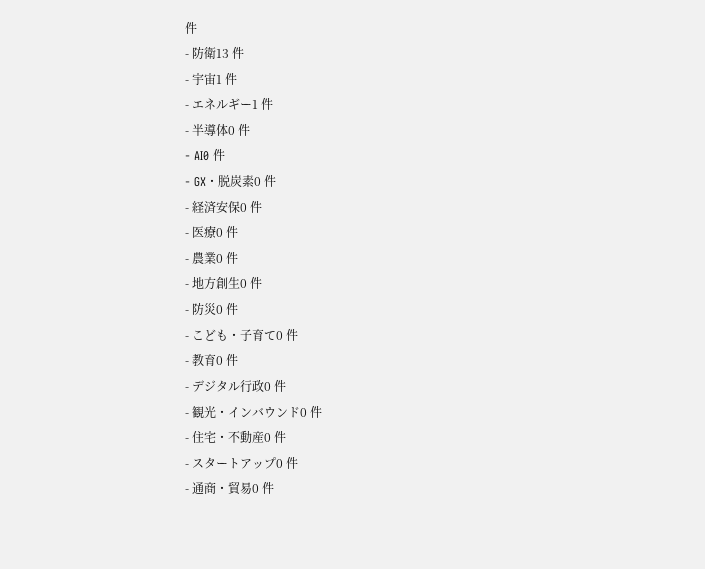件
- 防衛13 件
- 宇宙1 件
- エネルギー1 件
- 半導体0 件
- AI0 件
- GX・脱炭素0 件
- 経済安保0 件
- 医療0 件
- 農業0 件
- 地方創生0 件
- 防災0 件
- こども・子育て0 件
- 教育0 件
- デジタル行政0 件
- 観光・インバウンド0 件
- 住宅・不動産0 件
- スタートアップ0 件
- 通商・貿易0 件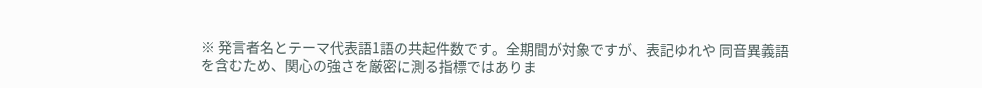※ 発言者名とテーマ代表語1語の共起件数です。全期間が対象ですが、表記ゆれや 同音異義語を含むため、関心の強さを厳密に測る指標ではありま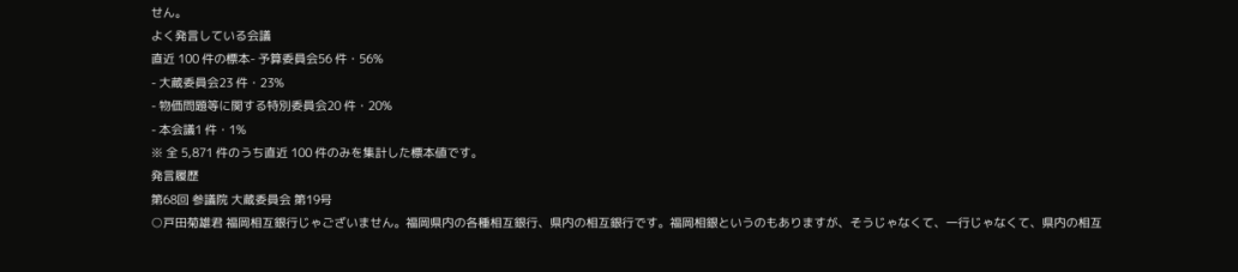せん。
よく発言している会議
直近 100 件の標本- 予算委員会56 件・56%
- 大蔵委員会23 件・23%
- 物価問題等に関する特別委員会20 件・20%
- 本会議1 件・1%
※ 全 5,871 件のうち直近 100 件のみを集計した標本値です。
発言履歴
第68回 参議院 大蔵委員会 第19号
○戸田菊雄君 福岡相互銀行じゃございません。福岡県内の各種相互銀行、県内の相互銀行です。福岡相銀というのもありますが、そうじゃなくて、一行じゃなくて、県内の相互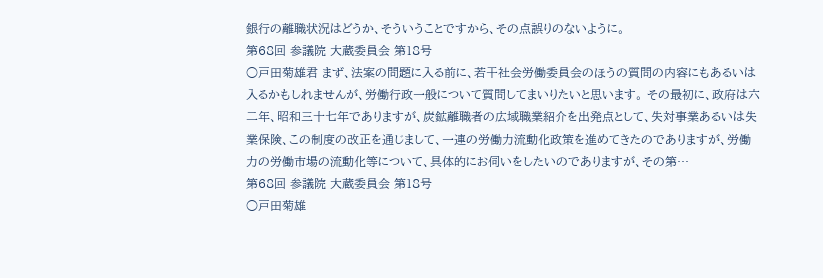銀行の離職状況はどうか、そういうことですから、その点誤りのないように。
第68回 参議院 大蔵委員会 第18号
○戸田菊雄君 まず、法案の問題に入る前に、若干社会労働委員会のほうの質問の内容にもあるいは入るかもしれませんが、労働行政一般について質問してまいりたいと思います。 その最初に、政府は六二年、昭和三十七年でありますが、炭鉱離職者の広域職業紹介を出発点として、失対事業あるいは失業保険、この制度の改正を通じまして、一連の労働力流動化政策を進めてきたのでありますが、労働力の労働市場の流動化等について、具体的にお伺いをしたいのでありますが、その第…
第68回 参議院 大蔵委員会 第18号
○戸田菊雄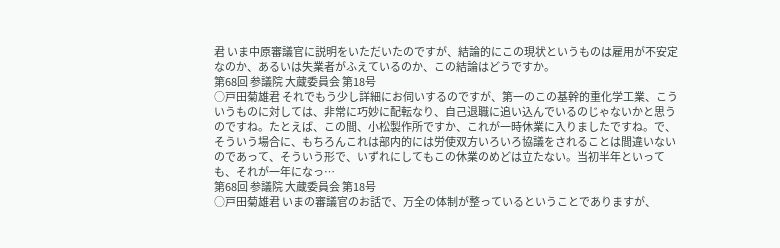君 いま中原審議官に説明をいただいたのですが、結論的にこの現状というものは雇用が不安定なのか、あるいは失業者がふえているのか、この結論はどうですか。
第68回 参議院 大蔵委員会 第18号
○戸田菊雄君 それでもう少し詳細にお伺いするのですが、第一のこの基幹的重化学工業、こういうものに対しては、非常に巧妙に配転なり、自己退職に追い込んでいるのじゃないかと思うのですね。たとえば、この間、小松製作所ですか、これが一時休業に入りましたですね。で、そういう場合に、もちろんこれは部内的には労使双方いろいろ協議をされることは間違いないのであって、そういう形で、いずれにしてもこの休業のめどは立たない。当初半年といっても、それが一年になっ…
第68回 参議院 大蔵委員会 第18号
○戸田菊雄君 いまの審議官のお話で、万全の体制が整っているということでありますが、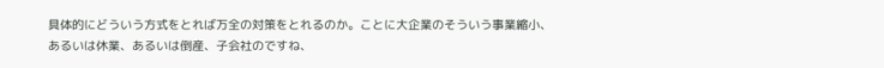具体的にどういう方式をとれば万全の対策をとれるのか。ことに大企業のそういう事業縮小、あるいは休業、あるいは倒産、子会社のですね、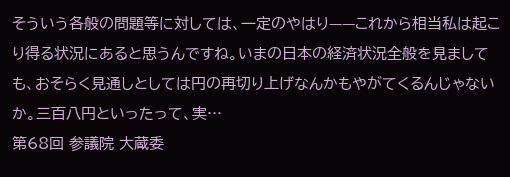そういう各般の問題等に対しては、一定のやはり——これから相当私は起こり得る状況にあると思うんですね。いまの日本の経済状況全般を見ましても、おそらく見通しとしては円の再切り上げなんかもやがてくるんじゃないか。三百八円といったって、実…
第68回 参議院 大蔵委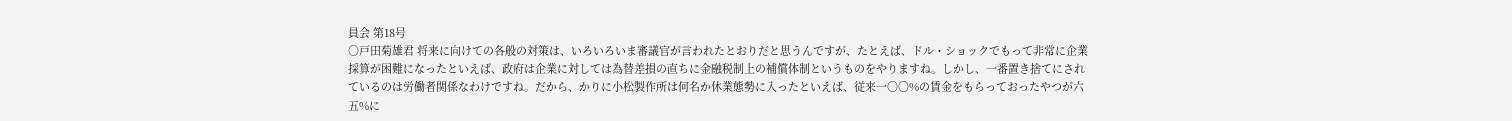員会 第18号
○戸田菊雄君 将来に向けての各般の対策は、いろいろいま審議官が言われたとおりだと思うんですが、たとえば、ドル・ショックでもって非常に企業採算が困難になったといえば、政府は企業に対しては為替差損の直ちに金融税制上の補償体制というものをやりますね。しかし、一番置き捨てにされているのは労働者関係なわけですね。だから、かりに小松製作所は何名か休業態勢に入ったといえば、従来一〇〇%の賃金をもらっておったやつが六五%に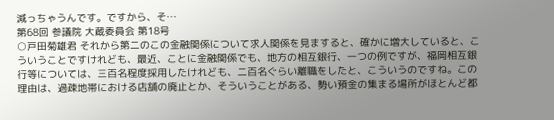減っちゃうんです。ですから、そ…
第68回 参議院 大蔵委員会 第18号
○戸田菊雄君 それから第二のこの金融関係について求人関係を見ますると、確かに増大していると、こういうことですけれども、最近、ことに金融関係でも、地方の相互銀行、一つの例ですが、福岡相互銀行等については、三百名程度採用したけれども、二百名ぐらい離職をしたと、こういうのですね。この理由は、過疎地帯における店舗の廃止とか、そういうことがある、勢い預金の集まる場所がほとんど都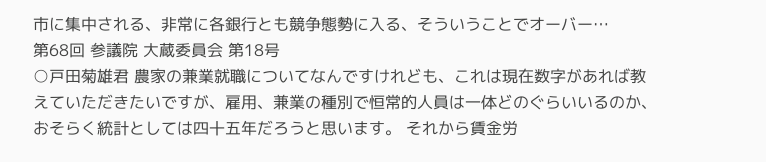市に集中される、非常に各銀行とも競争態勢に入る、そういうことでオーバー…
第68回 参議院 大蔵委員会 第18号
○戸田菊雄君 農家の兼業就職についてなんですけれども、これは現在数字があれば教えていただきたいですが、雇用、兼業の種別で恒常的人員は一体どのぐらいいるのか、おそらく統計としては四十五年だろうと思います。 それから賃金労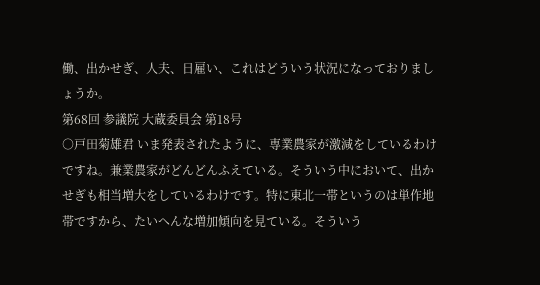働、出かせぎ、人夫、日雇い、これはどういう状況になっておりましょうか。
第68回 参議院 大蔵委員会 第18号
○戸田菊雄君 いま発表されたように、専業農家が激減をしているわけですね。兼業農家がどんどんふえている。そういう中において、出かせぎも相当増大をしているわけです。特に東北一帯というのは単作地帯ですから、たいへんな増加傾向を見ている。そういう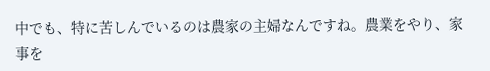中でも、特に苦しんでいるのは農家の主婦なんですね。農業をやり、家事を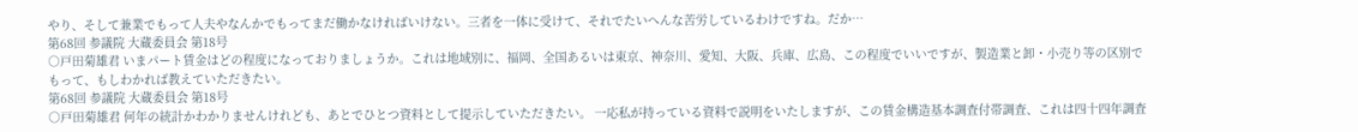やり、そして兼業でもって人夫やなんかでもってまだ働かなければいけない。三者を一体に受けて、それでたいへんな苦労しているわけですね。だか…
第68回 参議院 大蔵委員会 第18号
○戸田菊雄君 いまパート賃金はどの程度になっておりましょうか。これは地域別に、福岡、全国あるいは東京、神奈川、愛知、大阪、兵庫、広島、この程度でいいですが、製造業と卸・小売り等の区別でもって、もしわかれば教えていただきたい。
第68回 参議院 大蔵委員会 第18号
○戸田菊雄君 何年の統計かわかりませんけれども、あとでひとつ資料として提示していただきたい。 一応私が持っている資料で説明をいたしますが、この賃金構造基本調査付帯調査、これは四十四年調査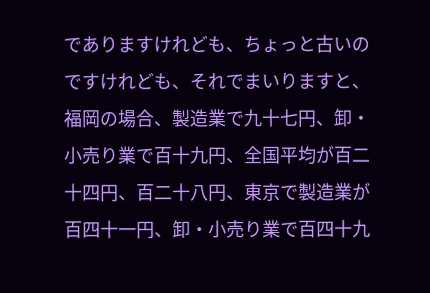でありますけれども、ちょっと古いのですけれども、それでまいりますと、福岡の場合、製造業で九十七円、卸・小売り業で百十九円、全国平均が百二十四円、百二十八円、東京で製造業が百四十一円、卸・小売り業で百四十九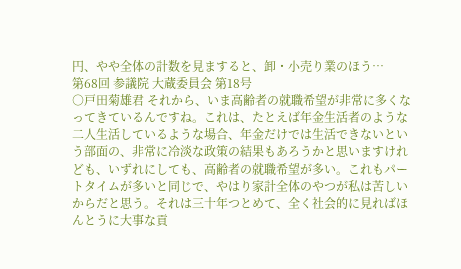円、やや全体の計数を見ますると、卸・小売り業のほう…
第68回 参議院 大蔵委員会 第18号
○戸田菊雄君 それから、いま高齢者の就職希望が非常に多くなってきているんですね。これは、たとえば年金生活者のような二人生活しているような場合、年金だけでは生活できないという部面の、非常に冷淡な政策の結果もあろうかと思いますけれども、いずれにしても、高齢者の就職希望が多い。これもパートタイムが多いと同じで、やはり家計全体のやつが私は苦しいからだと思う。それは三十年つとめて、全く社会的に見ればほんとうに大事な貢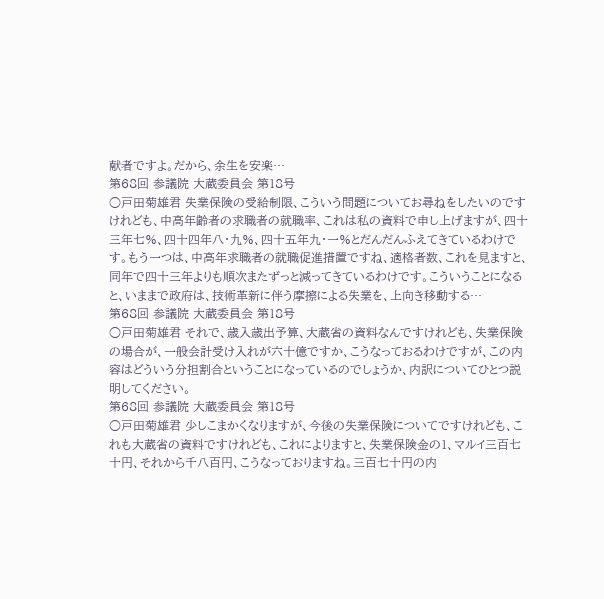献者ですよ。だから、余生を安楽…
第68回 参議院 大蔵委員会 第18号
○戸田菊雄君 失業保険の受給制限、こういう問題についてお尋ねをしたいのですけれども、中高年齢者の求職者の就職率、これは私の資料で申し上げますが、四十三年七%、四十四年八・九%、四十五年九・一%とだんだんふえてきているわけです。もう一つは、中高年求職者の就職促進措置ですね、適格者数、これを見ますと、同年で四十三年よりも順次またずっと減ってきているわけです。こういうことになると、いままで政府は、技術革新に伴う摩擦による失業を、上向き移動する…
第68回 参議院 大蔵委員会 第18号
○戸田菊雄君 それで、歳入歳出予算、大蔵省の資料なんですけれども、失業保険の場合が、一般会計受け入れが六十億ですか、こうなっておるわけですが、この内容はどういう分担割合ということになっているのでしょうか、内訳についてひとつ説明してください。
第68回 参議院 大蔵委員会 第18号
○戸田菊雄君 少しこまかくなりますが、今後の失業保険についてですけれども、これも大蔵省の資料ですけれども、これによりますと、失業保険金の1、マルイ三百七十円、それから千八百円、こうなっておりますね。三百七十円の内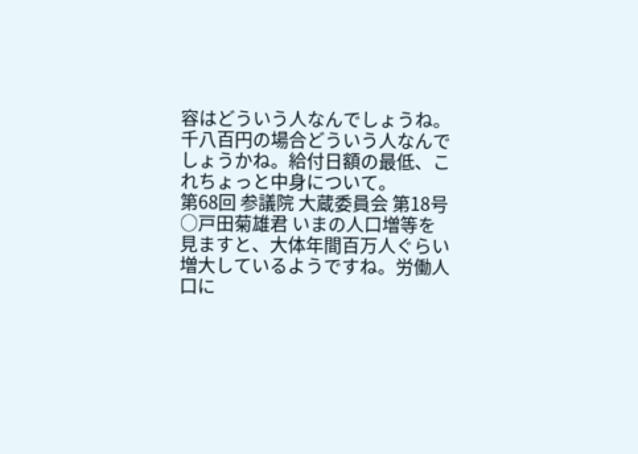容はどういう人なんでしょうね。千八百円の場合どういう人なんでしょうかね。給付日額の最低、これちょっと中身について。
第68回 参議院 大蔵委員会 第18号
○戸田菊雄君 いまの人口増等を見ますと、大体年間百万人ぐらい増大しているようですね。労働人口に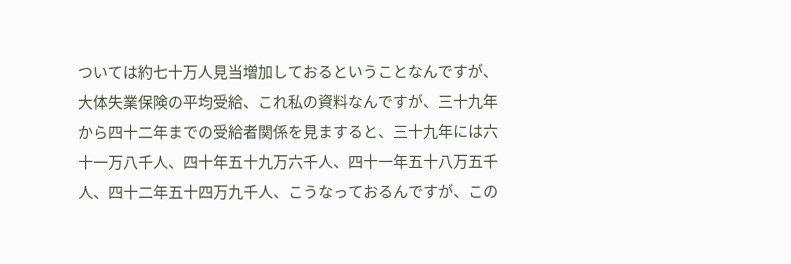ついては約七十万人見当増加しておるということなんですが、大体失業保険の平均受給、これ私の資料なんですが、三十九年から四十二年までの受給者関係を見ますると、三十九年には六十一万八千人、四十年五十九万六千人、四十一年五十八万五千人、四十二年五十四万九千人、こうなっておるんですが、この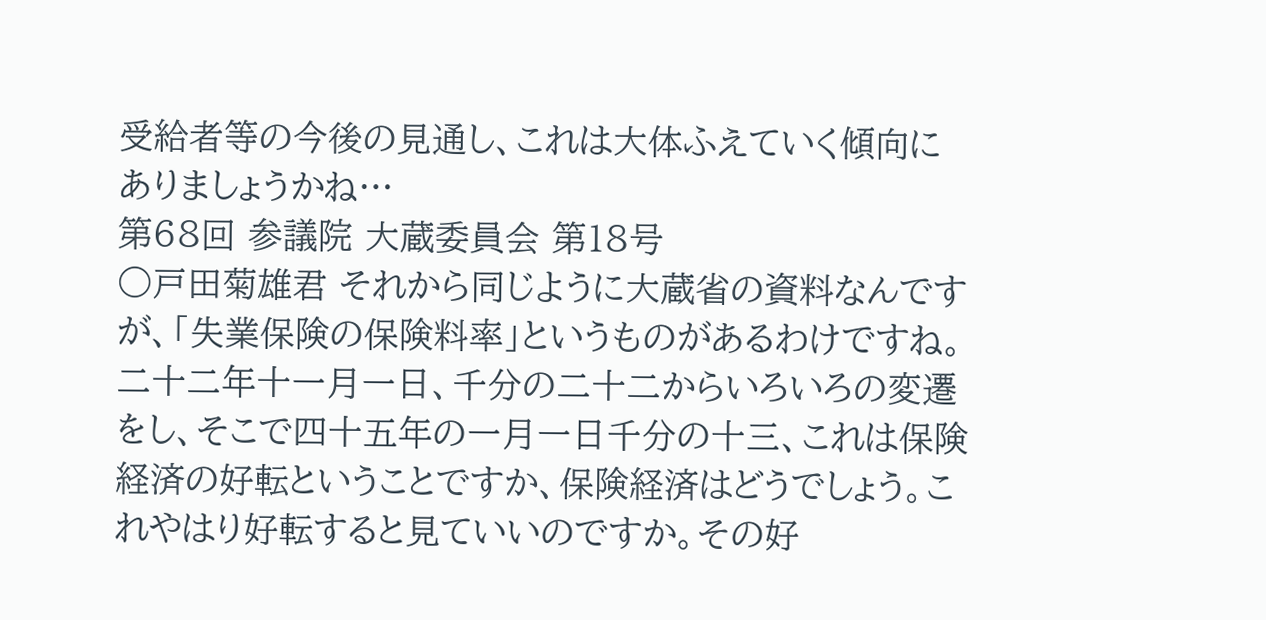受給者等の今後の見通し、これは大体ふえていく傾向にありましょうかね…
第68回 参議院 大蔵委員会 第18号
○戸田菊雄君 それから同じように大蔵省の資料なんですが、「失業保険の保険料率」というものがあるわけですね。二十二年十一月一日、千分の二十二からいろいろの変遷をし、そこで四十五年の一月一日千分の十三、これは保険経済の好転ということですか、保険経済はどうでしょう。これやはり好転すると見ていいのですか。その好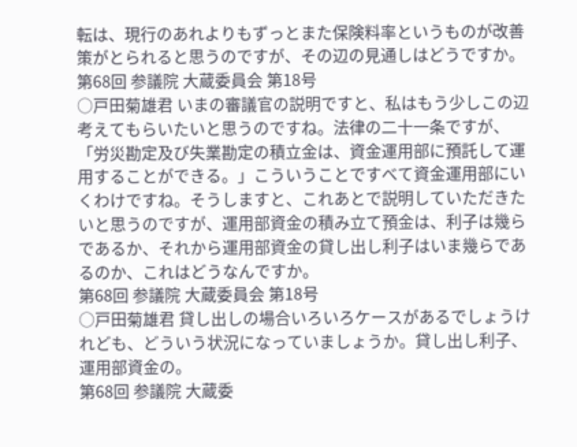転は、現行のあれよりもずっとまた保険料率というものが改善策がとられると思うのですが、その辺の見通しはどうですか。
第68回 参議院 大蔵委員会 第18号
○戸田菊雄君 いまの審議官の説明ですと、私はもう少しこの辺考えてもらいたいと思うのですね。法律の二十一条ですが、「労災勘定及び失業勘定の積立金は、資金運用部に預託して運用することができる。」こういうことですべて資金運用部にいくわけですね。そうしますと、これあとで説明していただきたいと思うのですが、運用部資金の積み立て預金は、利子は幾らであるか、それから運用部資金の貸し出し利子はいま幾らであるのか、これはどうなんですか。
第68回 参議院 大蔵委員会 第18号
○戸田菊雄君 貸し出しの場合いろいろケースがあるでしょうけれども、どういう状況になっていましょうか。貸し出し利子、運用部資金の。
第68回 参議院 大蔵委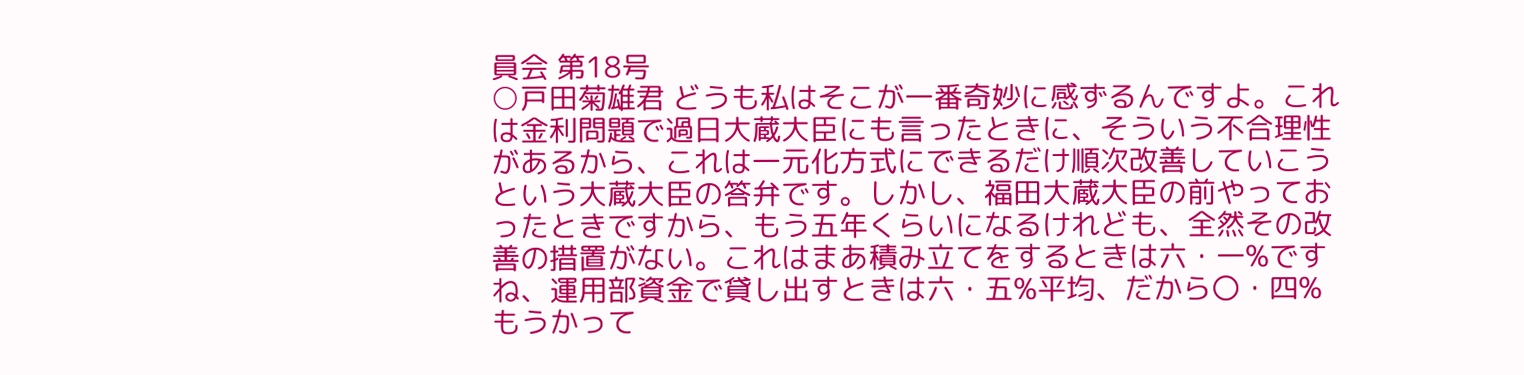員会 第18号
○戸田菊雄君 どうも私はそこが一番奇妙に感ずるんですよ。これは金利問題で過日大蔵大臣にも言ったときに、そういう不合理性があるから、これは一元化方式にできるだけ順次改善していこうという大蔵大臣の答弁です。しかし、福田大蔵大臣の前やっておったときですから、もう五年くらいになるけれども、全然その改善の措置がない。これはまあ積み立てをするときは六・一%ですね、運用部資金で貸し出すときは六・五%平均、だから〇・四%もうかって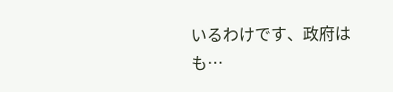いるわけです、政府はも…